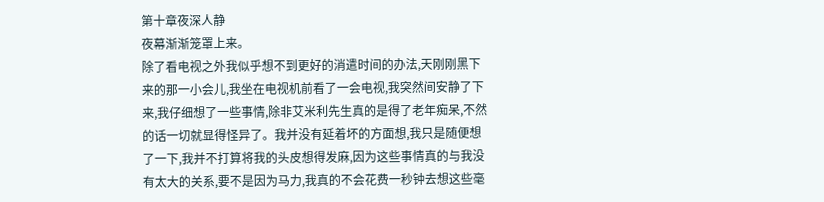第十章夜深人静
夜幕渐渐笼罩上来。
除了看电视之外我似乎想不到更好的消遣时间的办法,天刚刚黑下来的那一小会儿,我坐在电视机前看了一会电视,我突然间安静了下来,我仔细想了一些事情,除非艾米利先生真的是得了老年痴呆,不然的话一切就显得怪异了。我并没有延着坏的方面想,我只是随便想了一下,我并不打算将我的头皮想得发麻,因为这些事情真的与我没有太大的关系,要不是因为马力,我真的不会花费一秒钟去想这些毫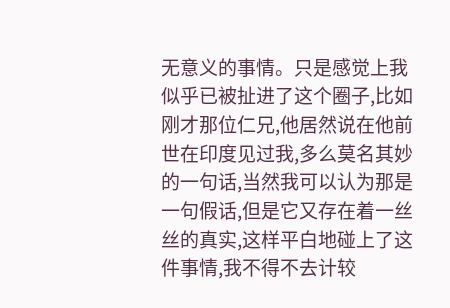无意义的事情。只是感觉上我似乎已被扯进了这个圈子,比如刚才那位仁兄,他居然说在他前世在印度见过我,多么莫名其妙的一句话,当然我可以认为那是一句假话,但是它又存在着一丝丝的真实,这样平白地碰上了这件事情,我不得不去计较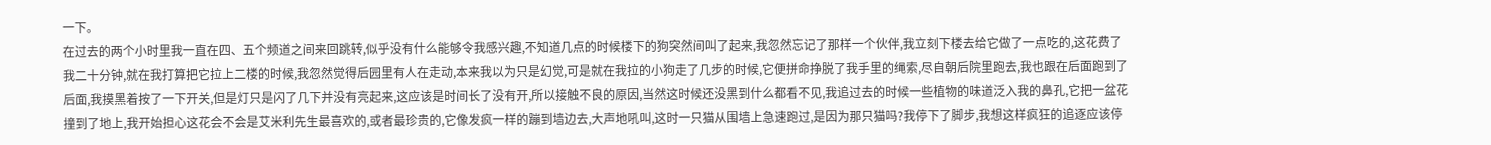一下。
在过去的两个小时里我一直在四、五个频道之间来回跳转,似乎没有什么能够令我感兴趣,不知道几点的时候楼下的狗突然间叫了起来,我忽然忘记了那样一个伙伴,我立刻下楼去给它做了一点吃的,这花费了我二十分钟,就在我打算把它拉上二楼的时候,我忽然觉得后园里有人在走动,本来我以为只是幻觉,可是就在我拉的小狗走了几步的时候,它便拼命挣脱了我手里的绳索,尽自朝后院里跑去,我也跟在后面跑到了后面,我摸黑着按了一下开关,但是灯只是闪了几下并没有亮起来,这应该是时间长了没有开,所以接触不良的原因,当然这时候还没黑到什么都看不见,我追过去的时候一些植物的味道泛入我的鼻孔,它把一盆花撞到了地上,我开始担心这花会不会是艾米利先生最喜欢的,或者最珍贵的,它像发疯一样的蹦到墙边去,大声地吼叫,这时一只猫从围墙上急速跑过,是因为那只猫吗?我停下了脚步,我想这样疯狂的追逐应该停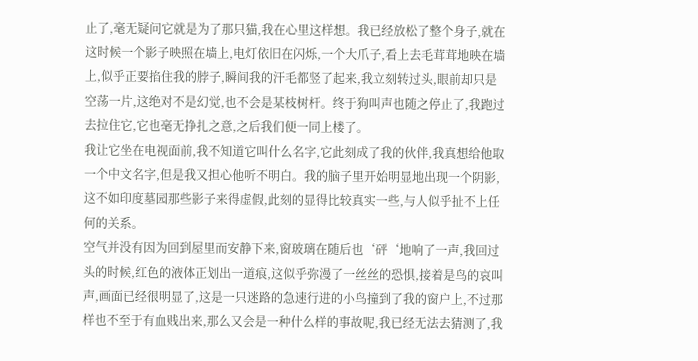止了,毫无疑问它就是为了那只猫,我在心里这样想。我已经放松了整个身子,就在这时候一个影子映照在墙上,电灯依旧在闪烁,一个大爪子,看上去毛茸茸地映在墙上,似乎正要掐住我的脖子,瞬间我的汗毛都竖了起来,我立刻转过头,眼前却只是空荡一片,这绝对不是幻觉,也不会是某枝树杆。终于狗叫声也随之停止了,我跑过去拉住它,它也毫无挣扎之意,之后我们便一同上楼了。
我让它坐在电视面前,我不知道它叫什么名字,它此刻成了我的伙伴,我真想给他取一个中文名字,但是我又担心他听不明白。我的脑子里开始明显地出现一个阴影,这不如印度墓园那些影子来得虚假,此刻的显得比较真实一些,与人似乎扯不上任何的关系。
空气并没有因为回到屋里而安静下来,窗玻璃在随后也‘砰‘地响了一声,我回过头的时候,红色的液体正划出一道痕,这似乎弥漫了一丝丝的恐惧,接着是鸟的哀叫声,画面已经很明显了,这是一只迷路的急速行进的小鸟撞到了我的窗户上,不过那样也不至于有血贱出来,那么又会是一种什么样的事故呢,我已经无法去猜测了,我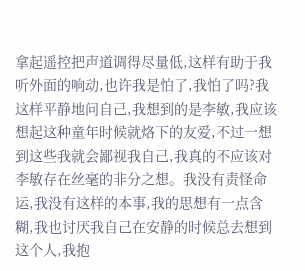拿起遥控把声道调得尽量低,这样有助于我听外面的响动,也许我是怕了,我怕了吗?我这样平静地问自己,我想到的是李敏,我应该想起这种童年时候就烙下的友爱,不过一想到这些我就会鄙视我自己,我真的不应该对李敏存在丝毫的非分之想。我没有责怪命运,我没有这样的本事,我的思想有一点含糊,我也讨厌我自己在安静的时候总去想到这个人,我抱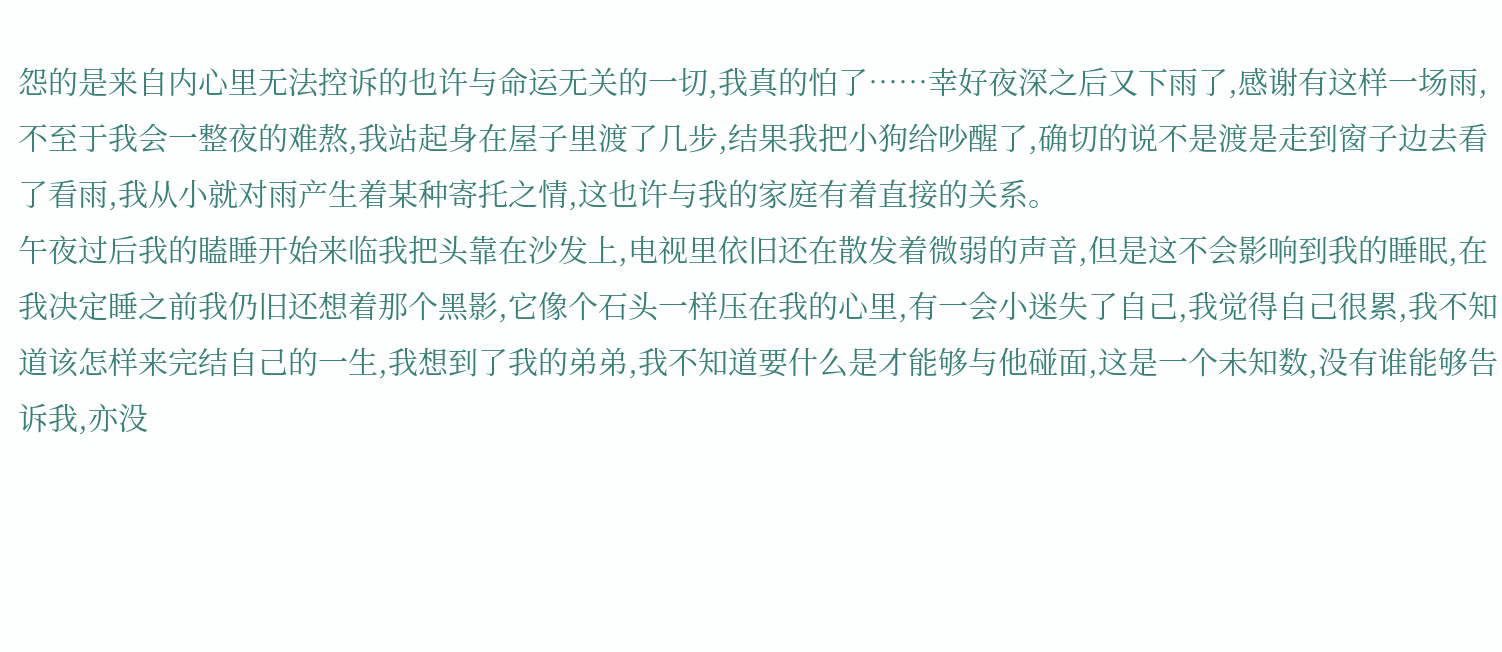怨的是来自内心里无法控诉的也许与命运无关的一切,我真的怕了……幸好夜深之后又下雨了,感谢有这样一场雨,不至于我会一整夜的难熬,我站起身在屋子里渡了几步,结果我把小狗给吵醒了,确切的说不是渡是走到窗子边去看了看雨,我从小就对雨产生着某种寄托之情,这也许与我的家庭有着直接的关系。
午夜过后我的瞌睡开始来临我把头靠在沙发上,电视里依旧还在散发着微弱的声音,但是这不会影响到我的睡眠,在我决定睡之前我仍旧还想着那个黑影,它像个石头一样压在我的心里,有一会小迷失了自己,我觉得自己很累,我不知道该怎样来完结自己的一生,我想到了我的弟弟,我不知道要什么是才能够与他碰面,这是一个未知数,没有谁能够告诉我,亦没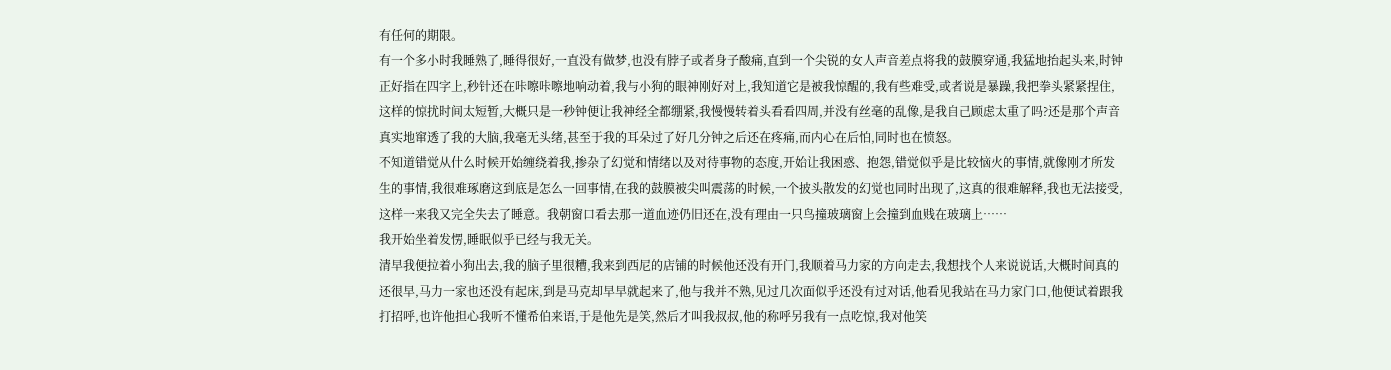有任何的期限。
有一个多小时我睡熟了,睡得很好,一直没有做梦,也没有脖子或者身子酸痛,直到一个尖锐的女人声音差点将我的鼓膜穿通,我猛地抬起头来,时钟正好指在四字上,秒针还在咔嚓咔嚓地响动着,我与小狗的眼神刚好对上,我知道它是被我惊醒的,我有些难受,或者说是暴躁,我把拳头紧紧捏住,这样的惊扰时间太短暂,大概只是一秒钟便让我神经全都绷紧,我慢慢转着头看看四周,并没有丝毫的乱像,是我自己顾虑太重了吗?还是那个声音真实地窜透了我的大脑,我毫无头绪,甚至于我的耳朵过了好几分钟之后还在疼痛,而内心在后怕,同时也在愤怒。
不知道错觉从什么时候开始缠绕着我,掺杂了幻觉和情绪以及对待事物的态度,开始让我困惑、抱怨,错觉似乎是比较恼火的事情,就像刚才所发生的事情,我很难琢磨这到底是怎么一回事情,在我的鼓膜被尖叫震荡的时候,一个披头散发的幻觉也同时出现了,这真的很难解释,我也无法接受,这样一来我又完全失去了睡意。我朝窗口看去那一道血迹仍旧还在,没有理由一只鸟撞玻璃窗上会撞到血贱在玻璃上……
我开始坐着发愣,睡眠似乎已经与我无关。
清早我便拉着小狗出去,我的脑子里很糟,我来到西尼的店铺的时候他还没有开门,我顺着马力家的方向走去,我想找个人来说说话,大概时间真的还很早,马力一家也还没有起床,到是马克却早早就起来了,他与我并不熟,见过几次面似乎还没有过对话,他看见我站在马力家门口,他便试着跟我打招呼,也许他担心我听不懂希伯来语,于是他先是笑,然后才叫我叔叔,他的称呼另我有一点吃惊,我对他笑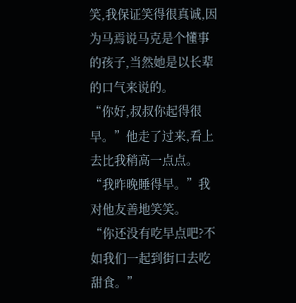笑,我保证笑得很真诚,因为马焉说马克是个懂事的孩子,当然她是以长辈的口气来说的。
“你好,叔叔你起得很早。”他走了过来,看上去比我稍高一点点。
“我昨晚睡得早。”我对他友善地笑笑。
“你还没有吃早点吧?不如我们一起到街口去吃甜食。”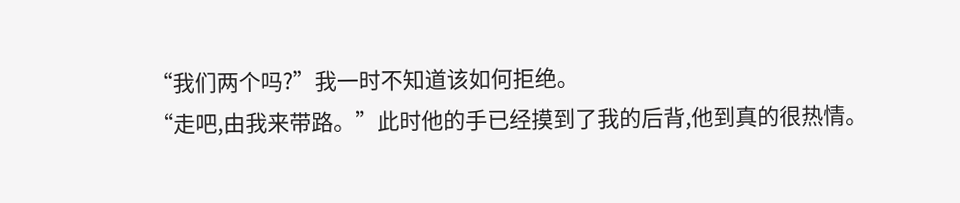“我们两个吗?”我一时不知道该如何拒绝。
“走吧,由我来带路。”此时他的手已经摸到了我的后背,他到真的很热情。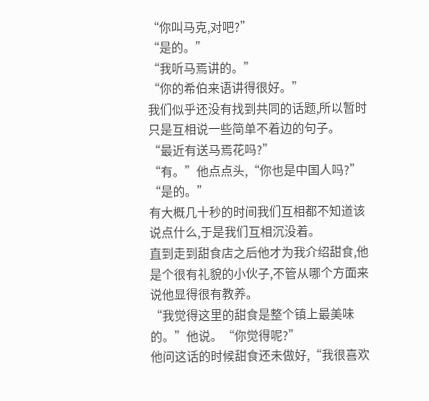“你叫马克,对吧?”
“是的。”
“我听马焉讲的。”
“你的希伯来语讲得很好。”
我们似乎还没有找到共同的话题,所以暂时只是互相说一些简单不着边的句子。
“最近有送马焉花吗?”
“有。”他点点头,“你也是中国人吗?”
“是的。”
有大概几十秒的时间我们互相都不知道该说点什么,于是我们互相沉没着。
直到走到甜食店之后他才为我介绍甜食,他是个很有礼貌的小伙子,不管从哪个方面来说他显得很有教养。
“我觉得这里的甜食是整个镇上最美味的。”他说。“你觉得呢?”
他问这话的时候甜食还未做好,“我很喜欢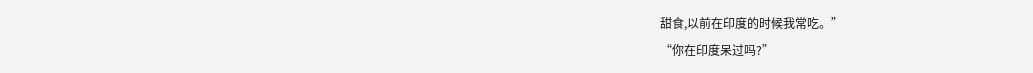甜食,以前在印度的时候我常吃。”
“你在印度呆过吗?”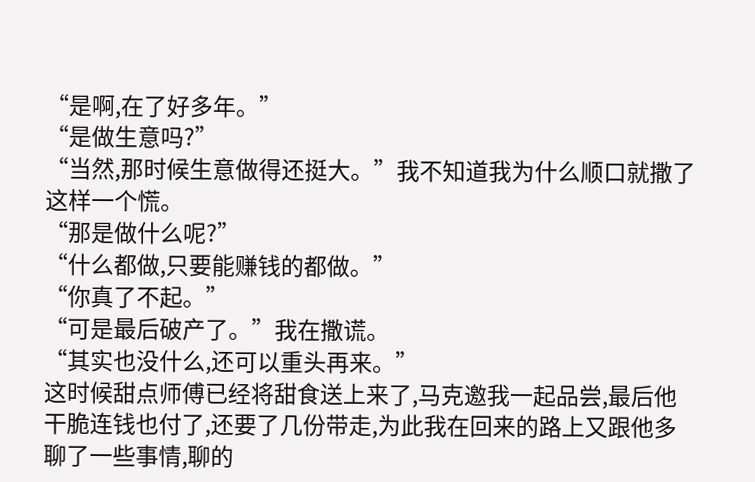“是啊,在了好多年。”
“是做生意吗?”
“当然,那时候生意做得还挺大。”我不知道我为什么顺口就撒了这样一个慌。
“那是做什么呢?”
“什么都做,只要能赚钱的都做。”
“你真了不起。”
“可是最后破产了。”我在撒谎。
“其实也没什么,还可以重头再来。”
这时候甜点师傅已经将甜食送上来了,马克邀我一起品尝,最后他干脆连钱也付了,还要了几份带走,为此我在回来的路上又跟他多聊了一些事情,聊的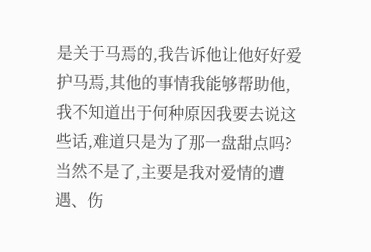是关于马焉的,我告诉他让他好好爱护马焉,其他的事情我能够帮助他,我不知道出于何种原因我要去说这些话,难道只是为了那一盘甜点吗?当然不是了,主要是我对爱情的遭遇、伤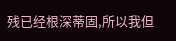残已经根深蒂固,所以我但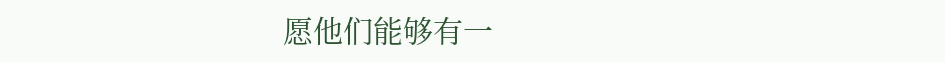愿他们能够有一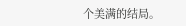个美满的结局。